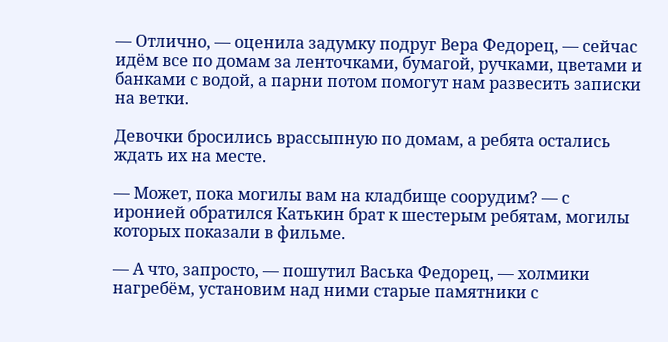— Отлично, — оценила задумку подруг Вера Федорец, — сейчас идём все по домам за ленточками, бумагой, ручками, цветами и банками с водой, а парни потом помогут нам развесить записки на ветки.

Девочки бросились врассыпную по домам, а ребята остались ждать их на месте.

— Может, пока могилы вам на кладбище соорудим? — с иронией обратился Катькин брат к шестерым ребятам, могилы которых показали в фильме.

— А что, запросто, — пошутил Васька Федорец, — холмики нагребём, установим над ними старые памятники с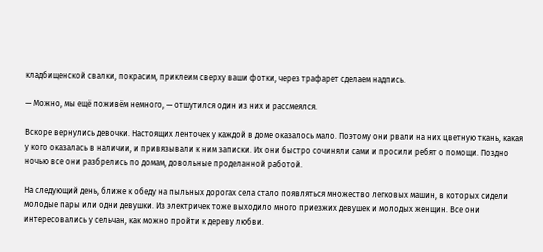кладбищенской свалки, покрасим, приклеим сверху ваши фотки, через трафарет сделаем надпись.

— Можно, мы ещё поживём немного, — отшутился один из них и рассмеялся.

Вскоре вернулись девочки. Настоящих ленточек у каждой в доме оказалось мало. Поэтому они рвали на них цветную ткань, какая у кого оказалась в наличии, и привязывали к ним записки. Их они быстро сочиняли сами и просили ребят о помощи. Поздно ночью все они разбрелись по домам, довольные проделанной работой.

На следующий день, ближе к обеду на пыльных дорогах села стало появляться множество легковых машин, в которых сидели молодые пары или одни девушки. Из электричек тоже выходило много приезжих девушек и молодых женщин. Все они интересовались у сельчан, как можно пройти к дереву любви.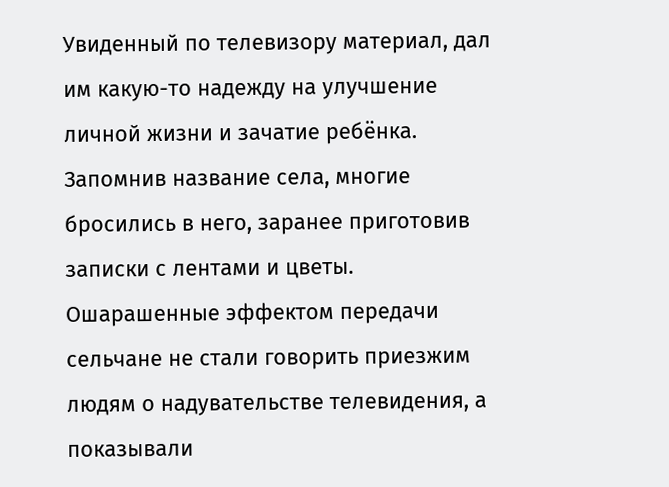Увиденный по телевизору материал, дал им какую-то надежду на улучшение личной жизни и зачатие ребёнка. Запомнив название села, многие бросились в него, заранее приготовив записки с лентами и цветы. Ошарашенные эффектом передачи сельчане не стали говорить приезжим людям о надувательстве телевидения, а показывали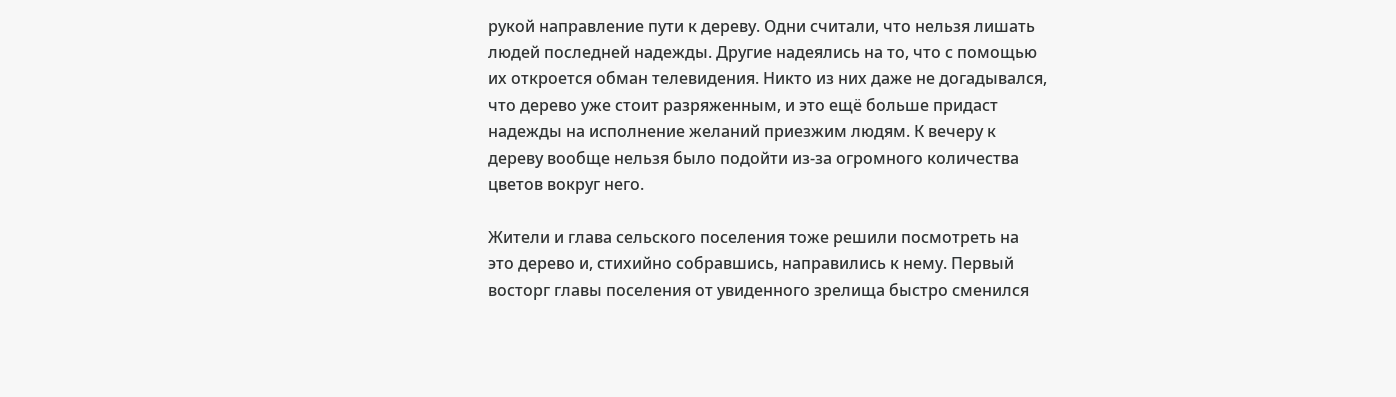рукой направление пути к дереву. Одни считали, что нельзя лишать людей последней надежды. Другие надеялись на то, что с помощью их откроется обман телевидения. Никто из них даже не догадывался, что дерево уже стоит разряженным, и это ещё больше придаст надежды на исполнение желаний приезжим людям. К вечеру к дереву вообще нельзя было подойти из-за огромного количества цветов вокруг него.

Жители и глава сельского поселения тоже решили посмотреть на это дерево и, стихийно собравшись, направились к нему. Первый восторг главы поселения от увиденного зрелища быстро сменился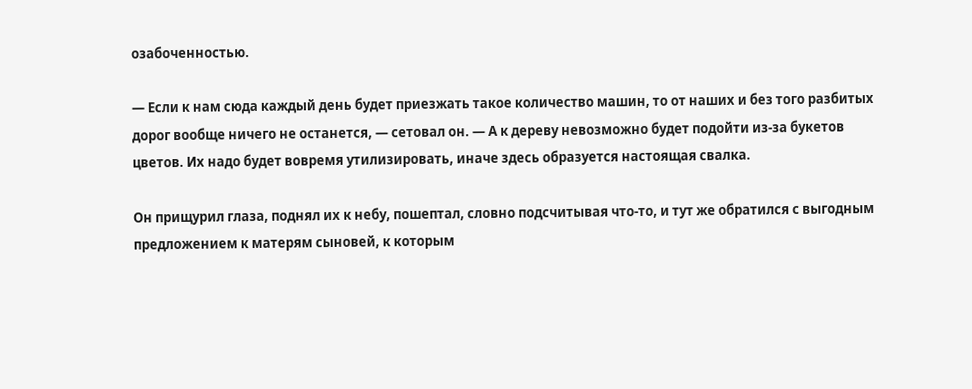озабоченностью.

— Если к нам сюда каждый день будет приезжать такое количество машин, то от наших и без того разбитых дорог вообще ничего не останется, — сетовал он. — А к дереву невозможно будет подойти из-за букетов цветов. Их надо будет вовремя утилизировать, иначе здесь образуется настоящая свалка.

Он прищурил глаза, поднял их к небу, пошептал, словно подсчитывая что-то, и тут же обратился с выгодным предложением к матерям сыновей, к которым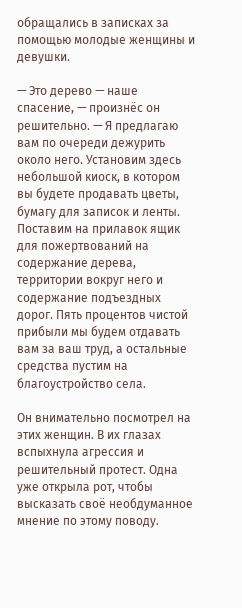обращались в записках за помощью молодые женщины и девушки.

— Это дерево — наше спасение, — произнёс он решительно. — Я предлагаю вам по очереди дежурить около него. Установим здесь небольшой киоск, в котором вы будете продавать цветы, бумагу для записок и ленты. Поставим на прилавок ящик для пожертвований на содержание дерева, территории вокруг него и содержание подъездных дорог. Пять процентов чистой прибыли мы будем отдавать вам за ваш труд, а остальные средства пустим на благоустройство села.

Он внимательно посмотрел на этих женщин. В их глазах вспыхнула агрессия и решительный протест. Одна уже открыла рот, чтобы высказать своё необдуманное мнение по этому поводу.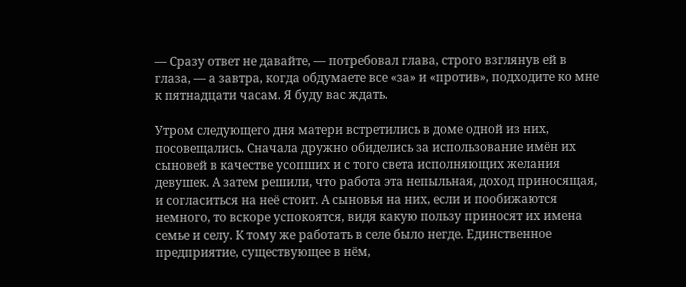— Сразу ответ не давайте, — потребовал глава, строго взглянув ей в глаза, — а завтра, когда обдумаете все «за» и «против», подходите ко мне к пятнадцати часам. Я буду вас ждать.

Утром следующего дня матери встретились в доме одной из них, посовещались. Сначала дружно обиделись за использование имён их сыновей в качестве усопших и с того света исполняющих желания девушек. А затем решили, что работа эта непыльная, доход приносящая, и согласиться на неё стоит. А сыновья на них, если и пообижаются немного, то вскоре успокоятся, видя какую пользу приносят их имена семье и селу. К тому же работать в селе было негде. Единственное предприятие, существующее в нём,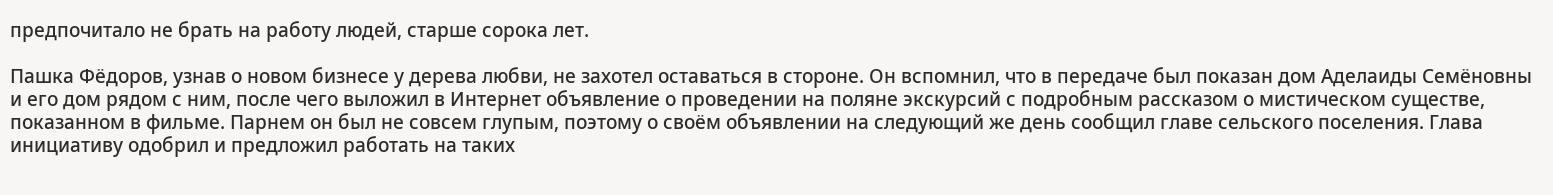предпочитало не брать на работу людей, старше сорока лет.

Пашка Фёдоров, узнав о новом бизнесе у дерева любви, не захотел оставаться в стороне. Он вспомнил, что в передаче был показан дом Аделаиды Семёновны и его дом рядом с ним, после чего выложил в Интернет объявление о проведении на поляне экскурсий с подробным рассказом о мистическом существе, показанном в фильме. Парнем он был не совсем глупым, поэтому о своём объявлении на следующий же день сообщил главе сельского поселения. Глава инициативу одобрил и предложил работать на таких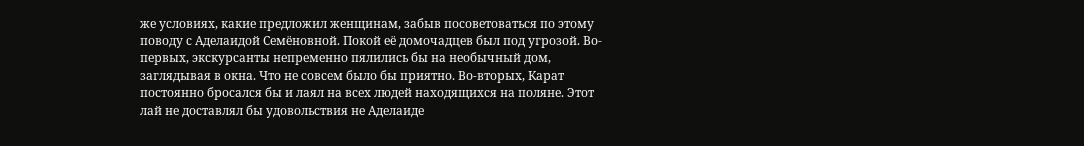же условиях, какие предложил женщинам, забыв посоветоваться по этому поводу с Аделаидой Семёновной. Покой её домочадцев был под угрозой. Во-первых, экскурсанты непременно пялились бы на необычный дом, заглядывая в окна. Что не совсем было бы приятно. Во-вторых, Карат постоянно бросался бы и лаял на всех людей находящихся на поляне. Этот лай не доставлял бы удовольствия не Аделаиде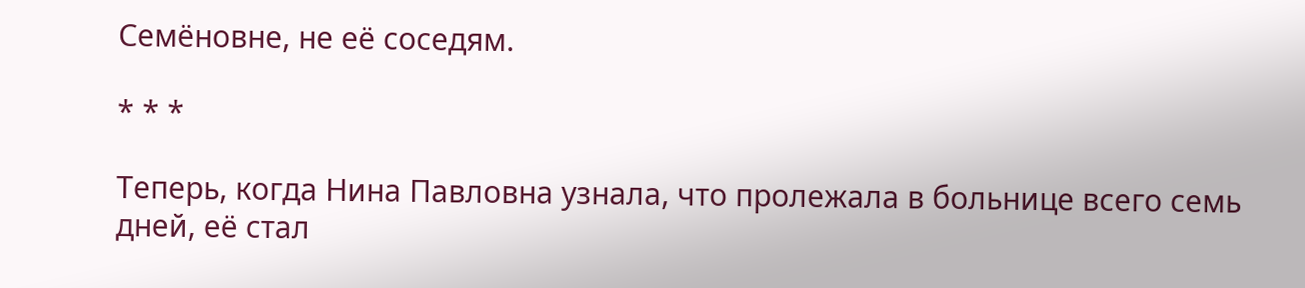Семёновне, не её соседям.

* * *

Теперь, когда Нина Павловна узнала, что пролежала в больнице всего семь дней, её стал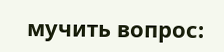мучить вопрос: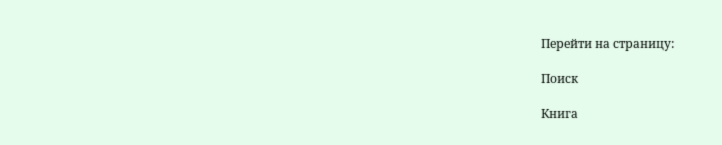Перейти на страницу:

Поиск

Книга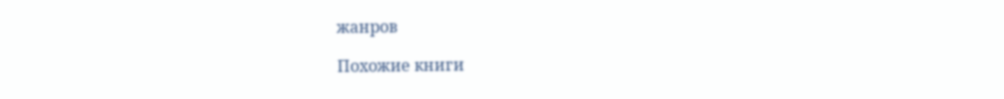жанров

Похожие книги